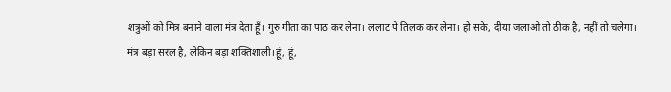शत्रुओं को मित्र बनाने वाला मंत्र देता हूँ। गुरु गीता का पाठ कर लेना। ललाट पे तिलक कर लेना। हो सके, दीया जलाओ तो ठीक है, नहीं तो चलेगा।
मंत्र बड़ा सरल है, लेकिन बड़ा शक्तिशाली।हूं, हूं,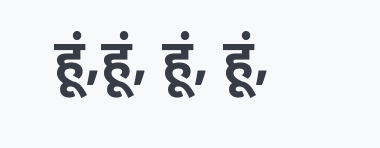हूं,हूं, हूं, हूं,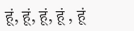हूं, हूं, हूं, हूं , हूं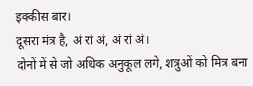इक्कीस बार।
दूसरा मंत्र है, अं रां अं, अं रां अं।
दोनों में से जो अधिक अनुकूल लगे, शत्रुओं को मित्र बना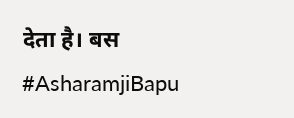देता है। बस
#AsharamjiBapu